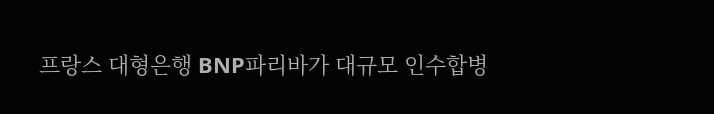프랑스 대형은행 BNP파리바가 대규모 인수합병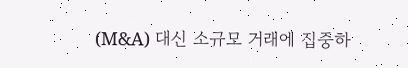(M&A) 대신 소규모 거래에 집중하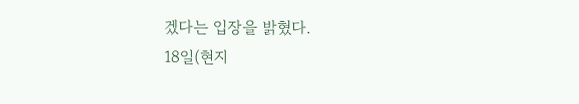겠다는 입장을 밝혔다.
18일(현지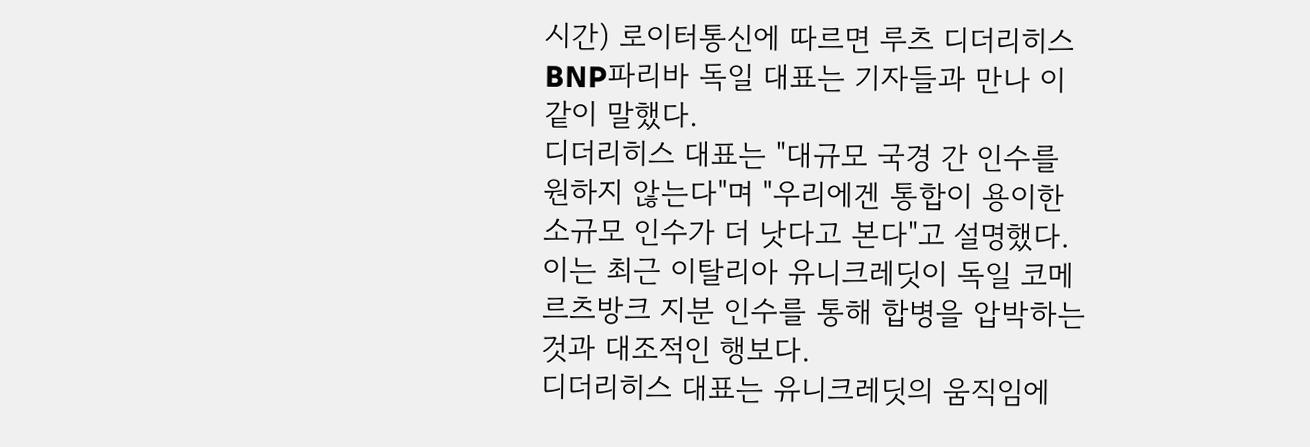시간) 로이터통신에 따르면 루츠 디더리히스 BNP파리바 독일 대표는 기자들과 만나 이같이 말했다.
디더리히스 대표는 "대규모 국경 간 인수를 원하지 않는다"며 "우리에겐 통합이 용이한 소규모 인수가 더 낫다고 본다"고 설명했다.
이는 최근 이탈리아 유니크레딧이 독일 코메르츠방크 지분 인수를 통해 합병을 압박하는 것과 대조적인 행보다.
디더리히스 대표는 유니크레딧의 움직임에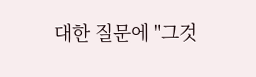대한 질문에 "그것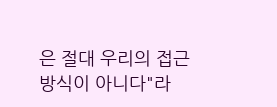은 절대 우리의 접근 방식이 아니다"라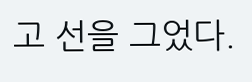고 선을 그었다.